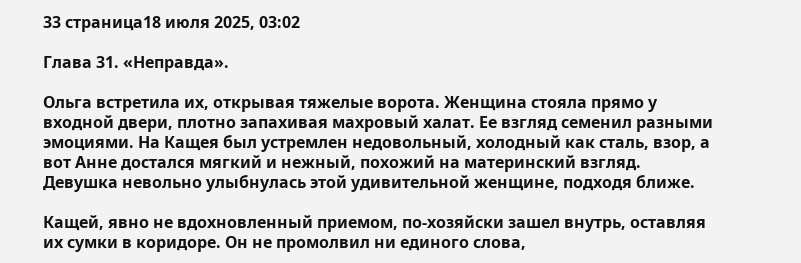33 страница18 июля 2025, 03:02

Глава 31. «Неправда».

Ольга встретила их, открывая тяжелые ворота. Женщина стояла прямо у входной двери, плотно запахивая махровый халат. Ее взгляд семенил разными эмоциями. На Кащея был устремлен недовольный, холодный как сталь, взор, а вот Анне достался мягкий и нежный, похожий на материнский взгляд. Девушка невольно улыбнулась этой удивительной женщине, подходя ближе.

Кащей, явно не вдохновленный приемом, по-хозяйски зашел внутрь, оставляя их сумки в коридоре. Он не промолвил ни единого слова,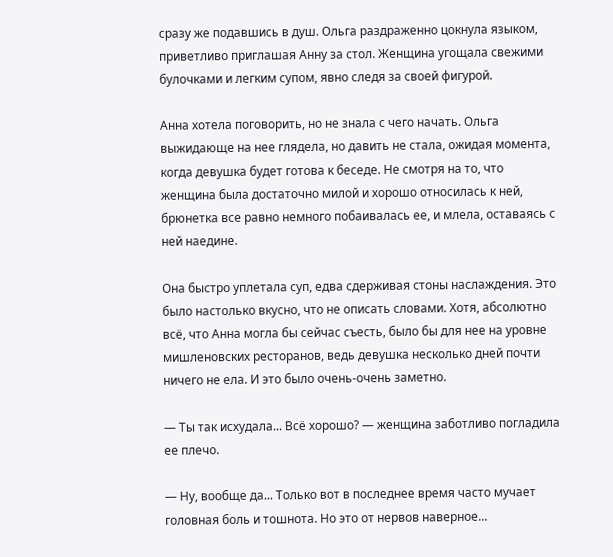сразу же подавшись в душ. Ольга раздраженно цокнула языком, приветливо приглашая Анну за стол. Женщина угощала свежими булочками и легким супом, явно следя за своей фигурой.

Анна хотела поговорить, но не знала с чего начать. Ольга выжидающе на нее глядела, но давить не стала, ожидая момента, когда девушка будет готова к беседе. Не смотря на то, что женщина была достаточно милой и хорошо относилась к ней, брюнетка все равно немного побаивалась ее, и млела, оставаясь с ней наедине.

Она быстро уплетала суп, едва сдерживая стоны наслаждения. Это было настолько вкусно, что не описать словами. Хотя, абсолютно всё, что Анна могла бы сейчас съесть, было бы для нее на уровне мишленовских ресторанов, ведь девушка несколько дней почти ничего не ела. И это было очень-очень заметно.

— Ты так исхудала... Всё хорошо? — женщина заботливо погладила ее плечо.

— Ну, вообще да... Только вот в последнее время часто мучает головная боль и тошнота. Но это от нервов наверное...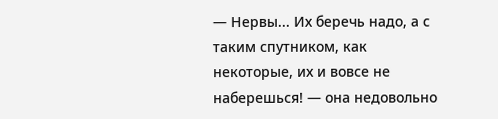— Нервы... Их беречь надо, а с таким спутником, как некоторые, их и вовсе не наберешься! — она недовольно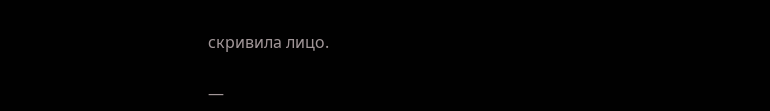скривила лицо.

—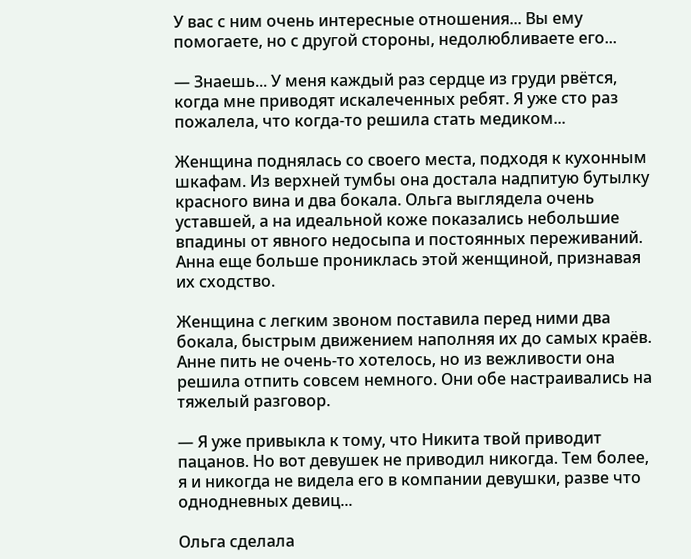У вас с ним очень интересные отношения... Вы ему помогаете, но с другой стороны, недолюбливаете его...

— Знаешь... У меня каждый раз сердце из груди рвётся, когда мне приводят искалеченных ребят. Я уже сто раз пожалела, что когда-то решила стать медиком...

Женщина поднялась со своего места, подходя к кухонным шкафам. Из верхней тумбы она достала надпитую бутылку красного вина и два бокала. Ольга выглядела очень уставшей, а на идеальной коже показались небольшие впадины от явного недосыпа и постоянных переживаний. Анна еще больше прониклась этой женщиной, признавая их сходство.

Женщина с легким звоном поставила перед ними два бокала, быстрым движением наполняя их до самых краёв. Анне пить не очень-то хотелось, но из вежливости она решила отпить совсем немного. Они обе настраивались на тяжелый разговор.

— Я уже привыкла к тому, что Никита твой приводит пацанов. Но вот девушек не приводил никогда. Тем более, я и никогда не видела его в компании девушки, разве что однодневных девиц...

Ольга сделала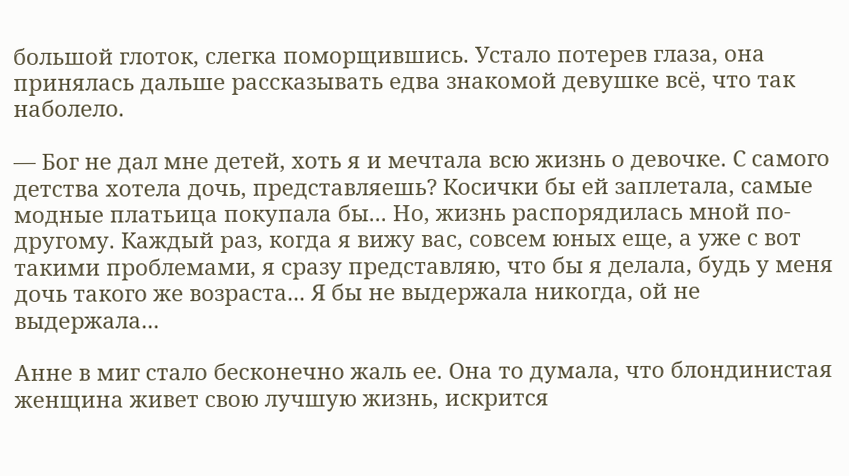большой глоток, слегка поморщившись. Устало потерев глаза, она принялась дальше рассказывать едва знакомой девушке всё, что так наболело.

— Бог не дал мне детей, хоть я и мечтала всю жизнь о девочке. С самого детства хотела дочь, представляешь? Косички бы ей заплетала, самые модные платьица покупала бы... Но, жизнь распорядилась мной по-другому. Каждый раз, когда я вижу вас, совсем юных еще, а уже с вот такими проблемами, я сразу представляю, что бы я делала, будь у меня дочь такого же возраста... Я бы не выдержала никогда, ой не выдержала...

Анне в миг стало бесконечно жаль ее. Она то думала, что блондинистая женщина живет свою лучшую жизнь, искрится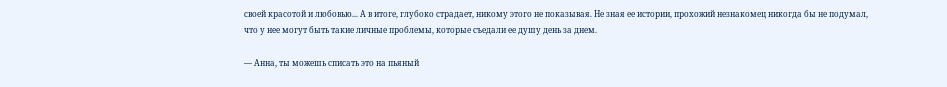своей красотой и любовью... А в итоге, глубоко страдает, никому этого не показывая. Не зная ее истории, прохожий незнакомец никогда бы не подумал, что у нее могут быть такие личные проблемы, которые съедали ее душу день за днем.

— Анна, ты можешь списать это на пьяный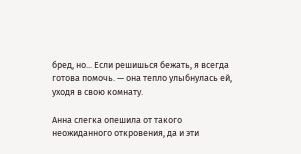бред, но... Если решишься бежать, я всегда готова помочь. — она тепло улыбнулась ей, уходя в свою комнату.

Анна слегка опешила от такого неожиданного откровения, да и эти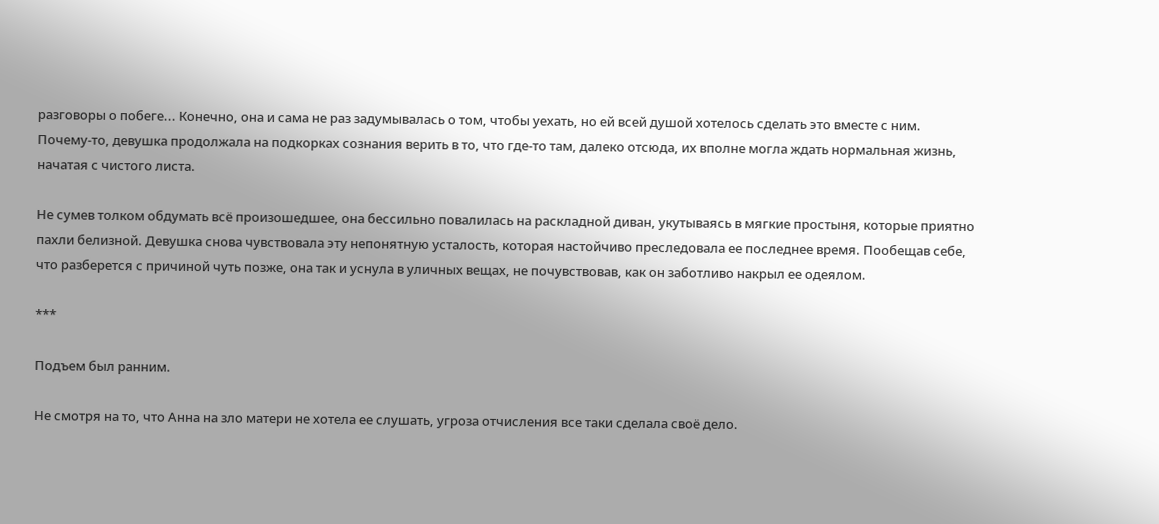разговоры о побеге... Конечно, она и сама не раз задумывалась о том, чтобы уехать, но ей всей душой хотелось сделать это вместе с ним. Почему-то, девушка продолжала на подкорках сознания верить в то, что где-то там, далеко отсюда, их вполне могла ждать нормальная жизнь, начатая с чистого листа.

Не сумев толком обдумать всё произошедшее, она бессильно повалилась на раскладной диван, укутываясь в мягкие простыня, которые приятно пахли белизной. Девушка снова чувствовала эту непонятную усталость, которая настойчиво преследовала ее последнее время. Пообещав себе, что разберется с причиной чуть позже, она так и уснула в уличных вещах, не почувствовав, как он заботливо накрыл ее одеялом.

***

Подъем был ранним.

Не смотря на то, что Анна на зло матери не хотела ее слушать, угроза отчисления все таки сделала своё дело.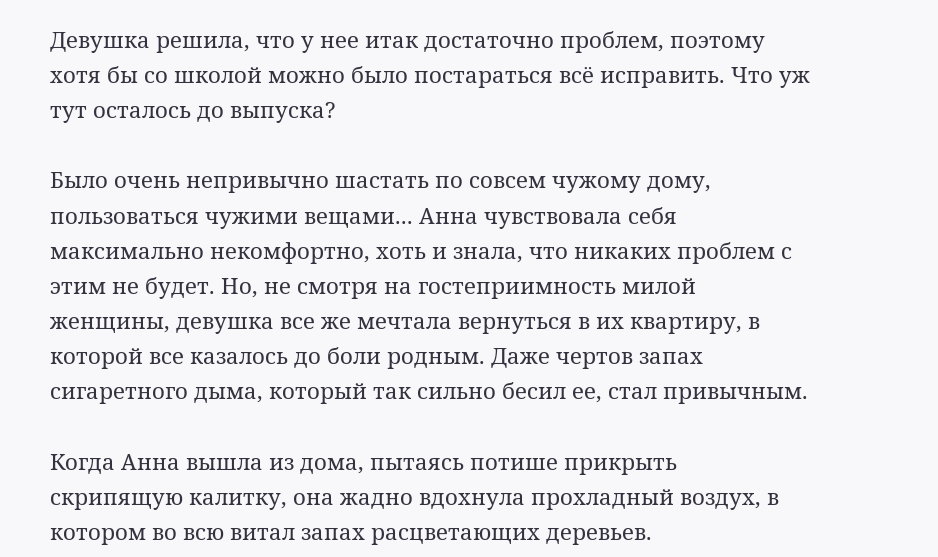Девушка решила, что у нее итак достаточно проблем, поэтому хотя бы со школой можно было постараться всё исправить. Что уж тут осталось до выпуска?

Было очень непривычно шастать по совсем чужому дому, пользоваться чужими вещами... Анна чувствовала себя максимально некомфортно, хоть и знала, что никаких проблем с этим не будет. Но, не смотря на гостеприимность милой женщины, девушка все же мечтала вернуться в их квартиру, в которой все казалось до боли родным. Даже чертов запах сигаретного дыма, который так сильно бесил ее, стал привычным.

Когда Анна вышла из дома, пытаясь потише прикрыть скрипящую калитку, она жадно вдохнула прохладный воздух, в котором во всю витал запах расцветающих деревьев.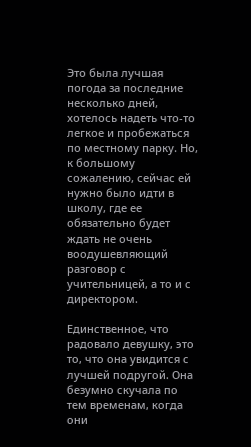Это была лучшая погода за последние несколько дней, хотелось надеть что-то легкое и пробежаться по местному парку. Но, к большому сожалению, сейчас ей нужно было идти в школу, где ее обязательно будет ждать не очень воодушевляющий разговор с учительницей, а то и с директором.

Единственное, что радовало девушку, это то, что она увидится с лучшей подругой. Она безумно скучала по тем временам, когда они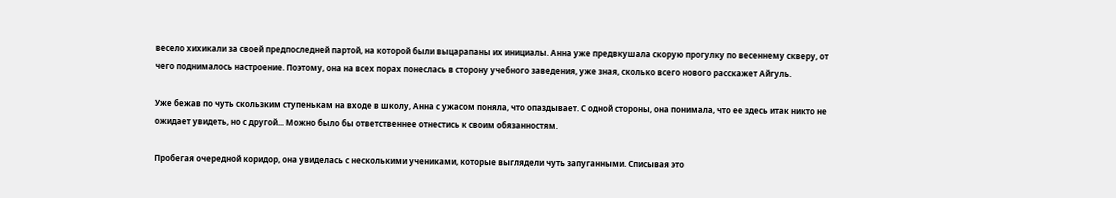весело хихикали за своей предпоследней партой, на которой были выцарапаны их инициалы. Анна уже предвкушала скорую прогулку по весеннему скверу, от чего поднималось настроение. Поэтому, она на всех порах понеслась в сторону учебного заведения, уже зная, сколько всего нового расскажет Айгуль.

Уже бежав по чуть скользким ступенькам на входе в школу, Анна с ужасом поняла, что опаздывает. С одной стороны, она понимала, что ее здесь итак никто не ожидает увидеть, но с другой... Можно было бы ответственнее отнестись к своим обязанностям.

Пробегая очередной коридор, она увиделась с несколькими учениками, которые выглядели чуть запуганными. Списывая это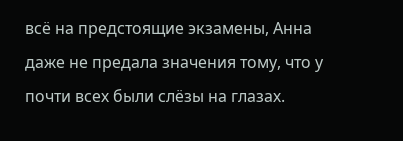всё на предстоящие экзамены, Анна даже не предала значения тому, что у почти всех были слёзы на глазах.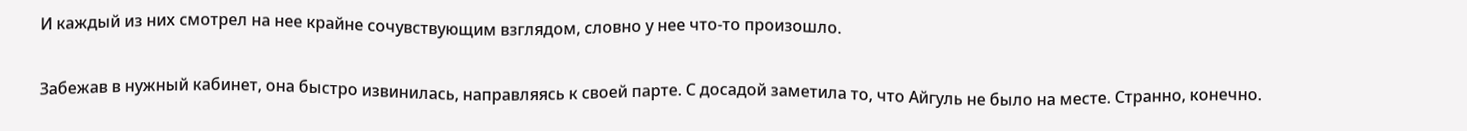И каждый из них смотрел на нее крайне сочувствующим взглядом, словно у нее что-то произошло.

Забежав в нужный кабинет, она быстро извинилась, направляясь к своей парте. С досадой заметила то, что Айгуль не было на месте. Странно, конечно.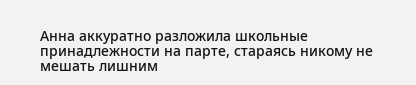Анна аккуратно разложила школьные принадлежности на парте, стараясь никому не мешать лишним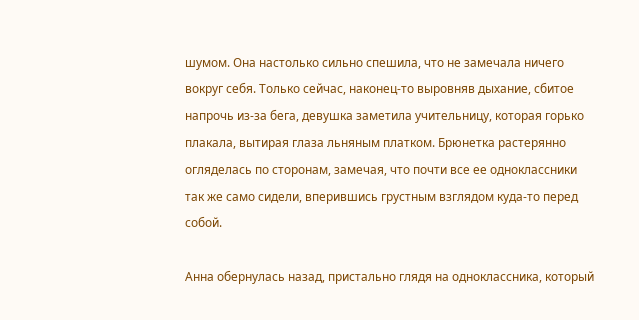шумом. Она настолько сильно спешила, что не замечала ничего вокруг себя. Только сейчас, наконец-то выровняв дыхание, сбитое напрочь из-за бега, девушка заметила учительницу, которая горько плакала, вытирая глаза льняным платком. Брюнетка растерянно огляделась по сторонам, замечая, что почти все ее одноклассники так же само сидели, вперившись грустным взглядом куда-то перед собой.

Анна обернулась назад, пристально глядя на одноклассника, который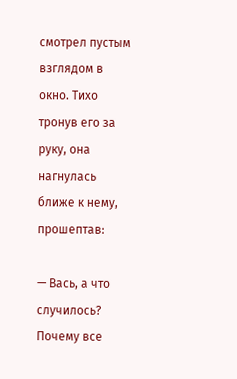смотрел пустым взглядом в окно. Тихо тронув его за руку, она нагнулась ближе к нему, прошептав:

— Вась, а что случилось? Почему все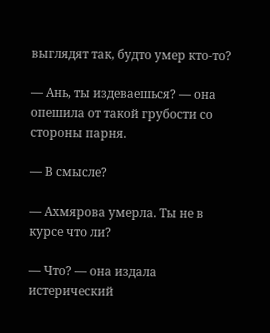выглядят так, будто умер кто-то?

— Ань, ты издеваешься? — она опешила от такой грубости со стороны парня.

— В смысле?

— Ахмярова умерла. Ты не в курсе что ли?

— Что? — она издала истерический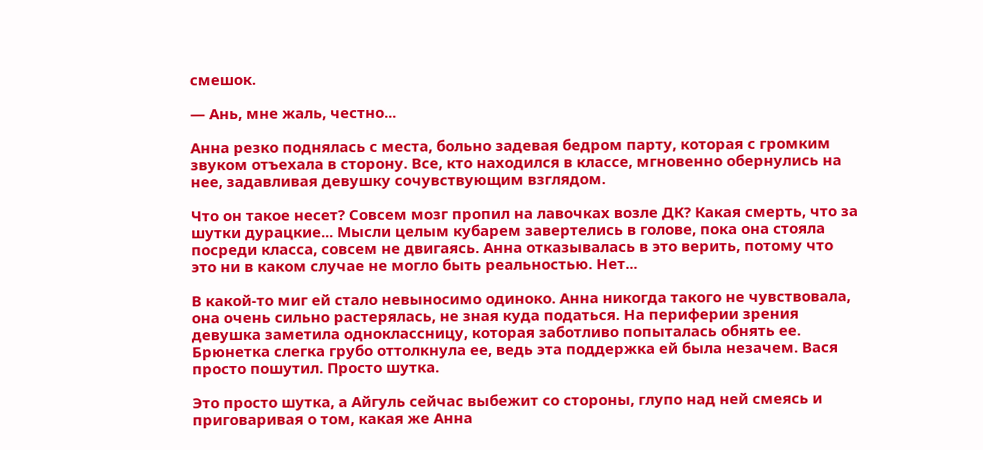смешок.

— Ань, мне жаль, честно...

Анна резко поднялась с места, больно задевая бедром парту, которая с громким звуком отъехала в сторону. Все, кто находился в классе, мгновенно обернулись на нее, задавливая девушку сочувствующим взглядом.

Что он такое несет? Совсем мозг пропил на лавочках возле ДК? Какая смерть, что за шутки дурацкие... Мысли целым кубарем завертелись в голове, пока она стояла посреди класса, совсем не двигаясь. Анна отказывалась в это верить, потому что это ни в каком случае не могло быть реальностью. Нет...

В какой-то миг ей стало невыносимо одиноко. Анна никогда такого не чувствовала, она очень сильно растерялась, не зная куда податься. На периферии зрения девушка заметила одноклассницу, которая заботливо попыталась обнять ее. Брюнетка слегка грубо оттолкнула ее, ведь эта поддержка ей была незачем. Вася просто пошутил. Просто шутка.

Это просто шутка, а Айгуль сейчас выбежит со стороны, глупо над ней смеясь и приговаривая о том, какая же Анна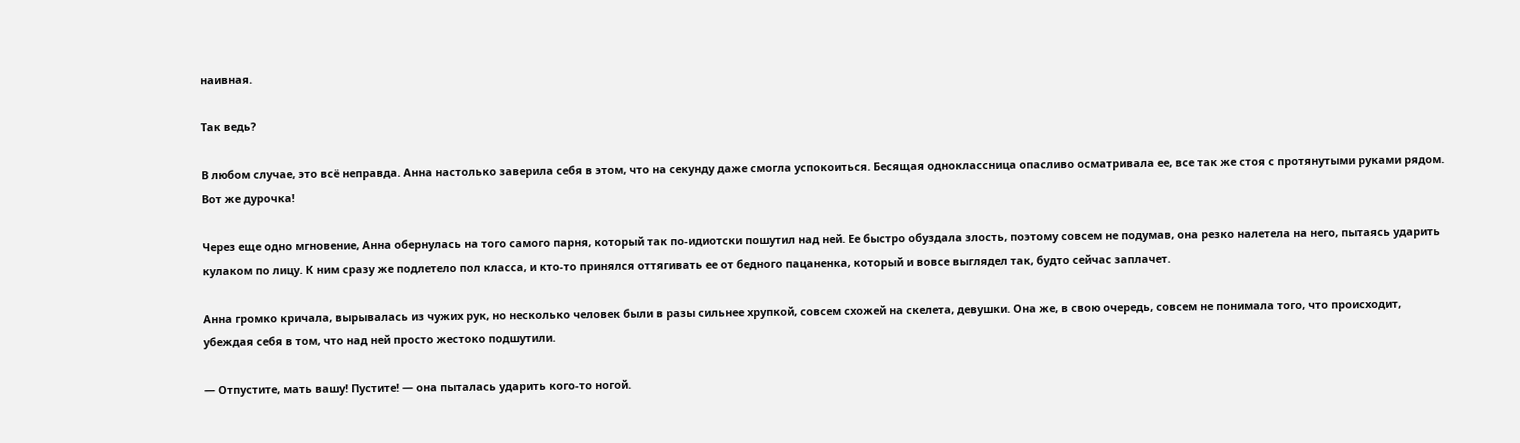наивная.

Так ведь?

В любом случае, это всё неправда. Анна настолько заверила себя в этом, что на секунду даже смогла успокоиться. Бесящая одноклассница опасливо осматривала ее, все так же стоя с протянутыми руками рядом. Вот же дурочка!

Через еще одно мгновение, Анна обернулась на того самого парня, который так по-идиотски пошутил над ней. Ее быстро обуздала злость, поэтому совсем не подумав, она резко налетела на него, пытаясь ударить кулаком по лицу. К ним сразу же подлетело пол класса, и кто-то принялся оттягивать ее от бедного пацаненка, который и вовсе выглядел так, будто сейчас заплачет.

Анна громко кричала, вырывалась из чужих рук, но несколько человек были в разы сильнее хрупкой, совсем схожей на скелета, девушки. Она же, в свою очередь, совсем не понимала того, что происходит, убеждая себя в том, что над ней просто жестоко подшутили.

— Отпустите, мать вашу! Пустите! — она пыталась ударить кого-то ногой.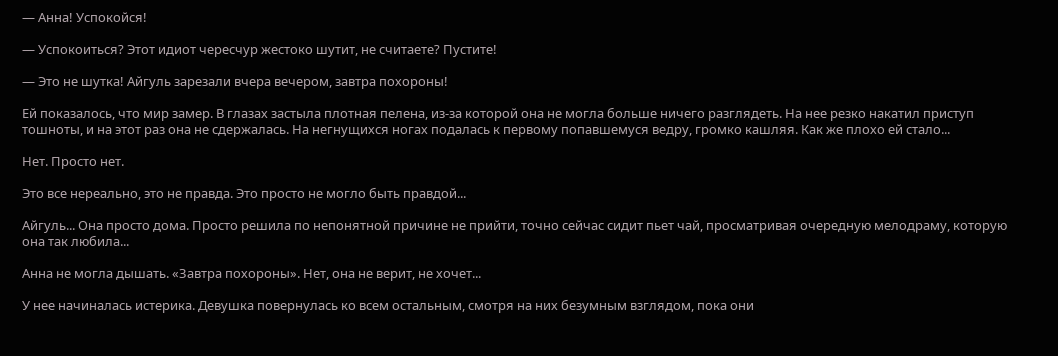— Анна! Успокойся!

— Успокоиться? Этот идиот чересчур жестоко шутит, не считаете? Пустите!

— Это не шутка! Айгуль зарезали вчера вечером, завтра похороны!

Ей показалось, что мир замер. В глазах застыла плотная пелена, из-за которой она не могла больше ничего разглядеть. На нее резко накатил приступ тошноты, и на этот раз она не сдержалась. На негнущихся ногах подалась к первому попавшемуся ведру, громко кашляя. Как же плохо ей стало...

Нет. Просто нет.

Это все нереально, это не правда. Это просто не могло быть правдой...

Айгуль... Она просто дома. Просто решила по непонятной причине не прийти, точно сейчас сидит пьет чай, просматривая очередную мелодраму, которую она так любила...

Анна не могла дышать. «Завтра похороны». Нет, она не верит, не хочет...

У нее начиналась истерика. Девушка повернулась ко всем остальным, смотря на них безумным взглядом, пока они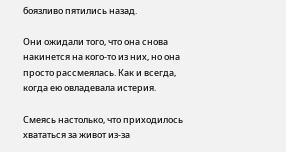боязливо пятились назад.

Они ожидали того, что она снова накинется на кого-то из них, но она просто рассмеялась. Как и всегда, когда ею овладевала истерия.

Смеясь настолько, что приходилось хвататься за живот из-за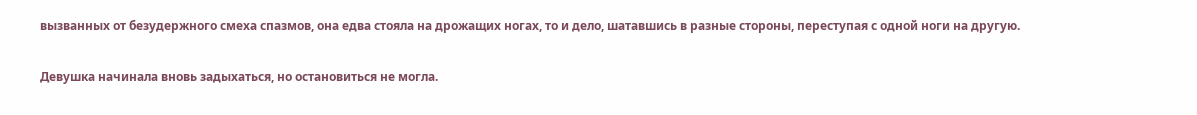вызванных от безудержного смеха спазмов, она едва стояла на дрожащих ногах, то и дело, шатавшись в разные стороны, переступая с одной ноги на другую.

Девушка начинала вновь задыхаться, но остановиться не могла.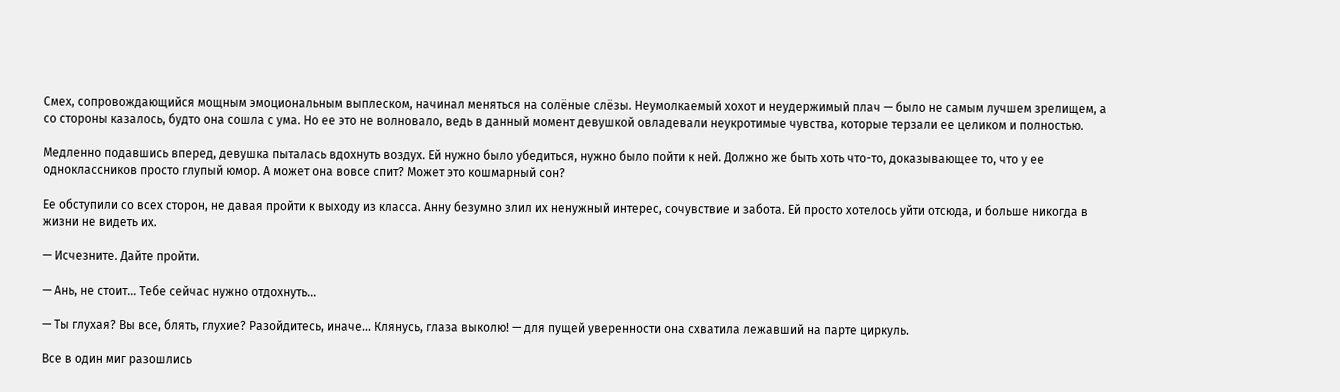Смех, сопровождающийся мощным эмоциональным выплеском, начинал меняться на солёные слёзы. Неумолкаемый хохот и неудержимый плач — было не самым лучшем зрелищем, а со стороны казалось, будто она сошла с ума. Но ее это не волновало, ведь в данный момент девушкой овладевали неукротимые чувства, которые терзали ее целиком и полностью.

Медленно подавшись вперед, девушка пыталась вдохнуть воздух. Ей нужно было убедиться, нужно было пойти к ней. Должно же быть хоть что-то, доказывающее то, что у ее одноклассников просто глупый юмор. А может она вовсе спит? Может это кошмарный сон?

Ее обступили со всех сторон, не давая пройти к выходу из класса. Анну безумно злил их ненужный интерес, сочувствие и забота. Ей просто хотелось уйти отсюда, и больше никогда в жизни не видеть их.

— Исчезните. Дайте пройти.

— Ань, не стоит... Тебе сейчас нужно отдохнуть...

— Ты глухая? Вы все, блять, глухие? Разойдитесь, иначе... Клянусь, глаза выколю! — для пущей уверенности она схватила лежавший на парте циркуль.

Все в один миг разошлись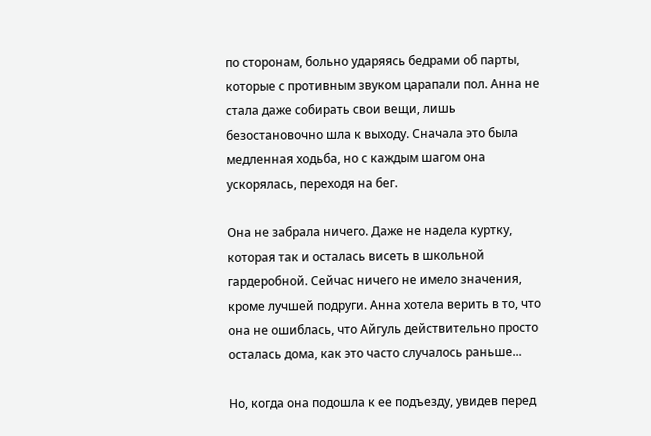по сторонам, больно ударяясь бедрами об парты, которые с противным звуком царапали пол. Анна не стала даже собирать свои вещи, лишь безостановочно шла к выходу. Сначала это была медленная ходьба, но с каждым шагом она ускорялась, переходя на бег.

Она не забрала ничего. Даже не надела куртку, которая так и осталась висеть в школьной гардеробной. Сейчас ничего не имело значения, кроме лучшей подруги. Анна хотела верить в то, что она не ошиблась, что Айгуль действительно просто осталась дома, как это часто случалось раньше...

Но, когда она подошла к ее подъезду, увидев перед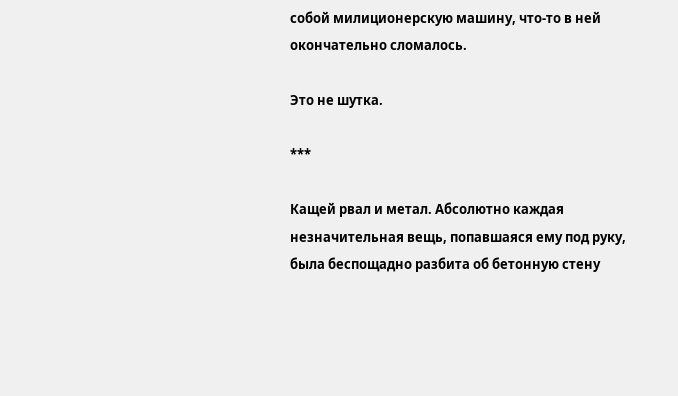собой милиционерскую машину, что-то в ней окончательно сломалось.

Это не шутка.

***

Кащей рвал и метал. Абсолютно каждая незначительная вещь, попавшаяся ему под руку, была беспощадно разбита об бетонную стену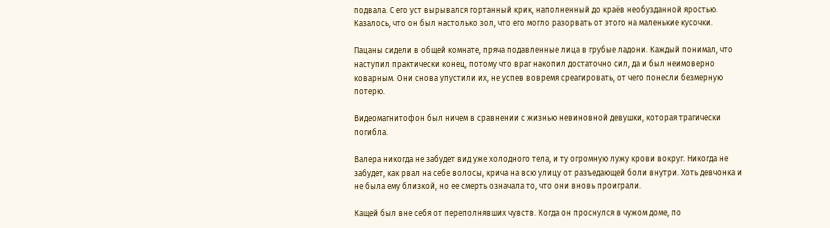подвала. С его уст вырывался гортанный крик, наполненный до краёв необузданной яростью. Казалось, что он был настолько зол, что его могло разорвать от этого на маленькие кусочки.

Пацаны сидели в общей комнате, пряча подавленные лица в грубые ладони. Каждый понимал, что наступил практически конец, потому что враг накопил достаточно сил, да и был неимоверно коварным. Они снова упустили их, не успев вовремя среагировать, от чего понесли безмерную потерю.

Видеомагнитофон был ничем в сравнении с жизнью невиновной девушки, которая трагически погибла.

Валера никогда не забудет вид уже холодного тела, и ту огромную лужу крови вокруг. Никогда не забудет, как рвал на себе волосы, крича на всю улицу от разъедающей боли внутри. Хоть девчонка и не была ему близкой, но ее смерть означала то, что они вновь проиграли.

Кащей был вне себя от переполнявших чувств. Когда он проснулся в чужом доме, по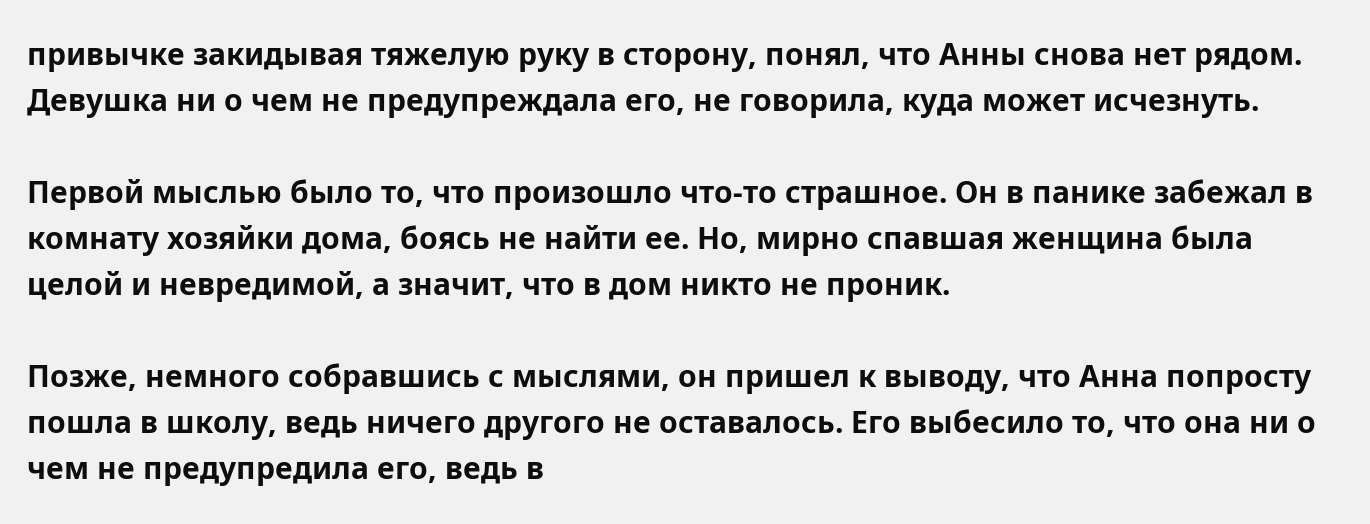привычке закидывая тяжелую руку в сторону, понял, что Анны снова нет рядом. Девушка ни о чем не предупреждала его, не говорила, куда может исчезнуть.

Первой мыслью было то, что произошло что-то страшное. Он в панике забежал в комнату хозяйки дома, боясь не найти ее. Но, мирно спавшая женщина была целой и невредимой, а значит, что в дом никто не проник.

Позже, немного собравшись с мыслями, он пришел к выводу, что Анна попросту пошла в школу, ведь ничего другого не оставалось. Его выбесило то, что она ни о чем не предупредила его, ведь в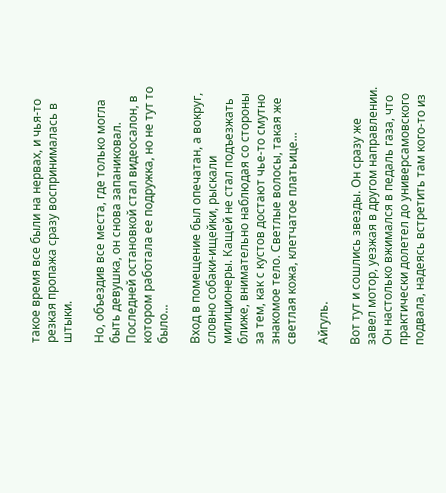такое время все были на нервах, и чья-то резкая пропажа сразу воспринималась в штыки.

Но, объездив все места, где только могла быть девушка, он снова запаниковал. Последней остановкой стал видеосалон, в котором работала ее подружка, но не тут то было...

Вход в помещение был опечатан, а вокруг, словно собаки-ищейки, рыскали милиционеры. Кащей не стал подъезжать ближе, внимательно наблюдая со стороны за тем, как с кустов достают чье-то смутно знакомое тело. Светлые волосы, такая же светлая кожа, клетчатое платьице...

Айгуль.

Вот тут и сошлись звезды. Он сразу же завел мотор, уезжая в другом направлении. Он настолько вжимался в педаль газа, что практически долетел до универсамовского подвала, надеясь встретить там кого-то из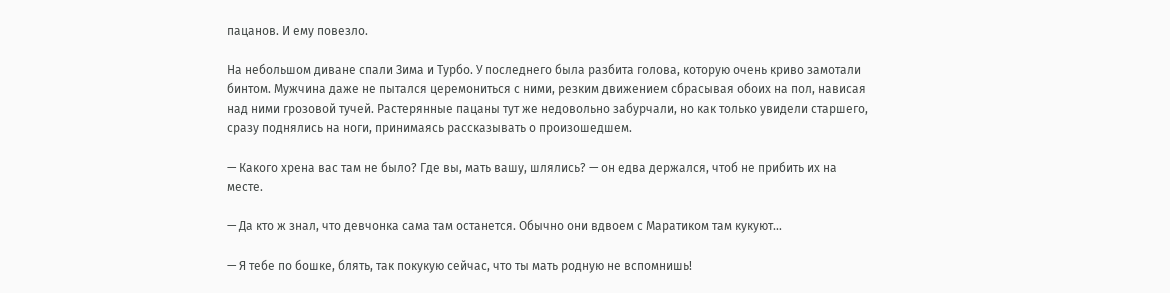пацанов. И ему повезло.

На небольшом диване спали Зима и Турбо. У последнего была разбита голова, которую очень криво замотали бинтом. Мужчина даже не пытался церемониться с ними, резким движением сбрасывая обоих на пол, нависая над ними грозовой тучей. Растерянные пацаны тут же недовольно забурчали, но как только увидели старшего, сразу поднялись на ноги, принимаясь рассказывать о произошедшем.

— Какого хрена вас там не было? Где вы, мать вашу, шлялись? — он едва держался, чтоб не прибить их на месте.

— Да кто ж знал, что девчонка сама там останется. Обычно они вдвоем с Маратиком там кукуют...

— Я тебе по бошке, блять, так покукую сейчас, что ты мать родную не вспомнишь!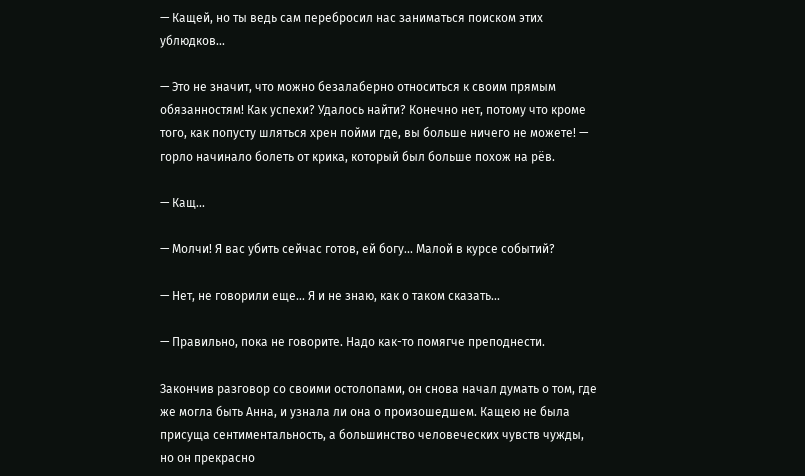— Кащей, но ты ведь сам перебросил нас заниматься поиском этих ублюдков...

— Это не значит, что можно безалаберно относиться к своим прямым обязанностям! Как успехи? Удалось найти? Конечно нет, потому что кроме того, как попусту шляться хрен пойми где, вы больше ничего не можете! — горло начинало болеть от крика, который был больше похож на рёв.

— Кащ...

— Молчи! Я вас убить сейчас готов, ей богу... Малой в курсе событий?

— Нет, не говорили еще... Я и не знаю, как о таком сказать...

— Правильно, пока не говорите. Надо как-то помягче преподнести.

Закончив разговор со своими остолопами, он снова начал думать о том, где же могла быть Анна, и узнала ли она о произошедшем. Кащею не была присуща сентиментальность, а большинство человеческих чувств чужды, но он прекрасно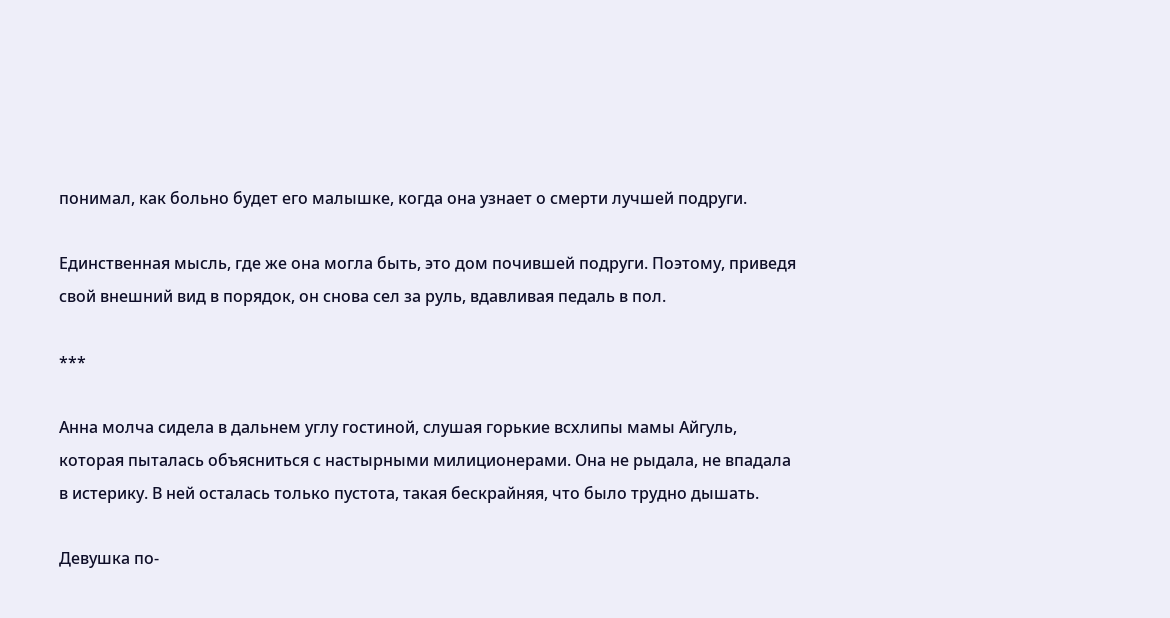понимал, как больно будет его малышке, когда она узнает о смерти лучшей подруги.

Единственная мысль, где же она могла быть, это дом почившей подруги. Поэтому, приведя свой внешний вид в порядок, он снова сел за руль, вдавливая педаль в пол.

***

Анна молча сидела в дальнем углу гостиной, слушая горькие всхлипы мамы Айгуль, которая пыталась объясниться с настырными милиционерами. Она не рыдала, не впадала в истерику. В ней осталась только пустота, такая бескрайняя, что было трудно дышать.

Девушка по-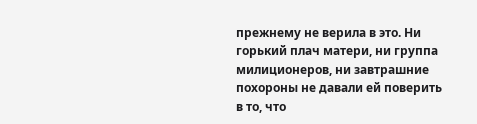прежнему не верила в это. Ни горький плач матери, ни группа милиционеров, ни завтрашние похороны не давали ей поверить в то, что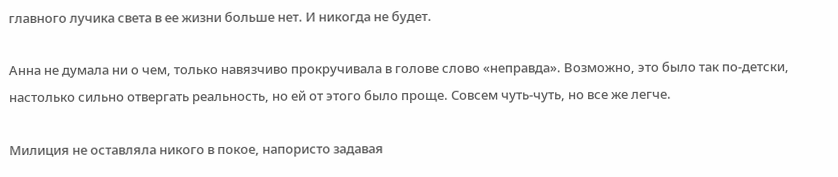главного лучика света в ее жизни больше нет. И никогда не будет.

Анна не думала ни о чем, только навязчиво прокручивала в голове слово «неправда». Возможно, это было так по-детски, настолько сильно отвергать реальность, но ей от этого было проще. Совсем чуть-чуть, но все же легче.

Милиция не оставляла никого в покое, напористо задавая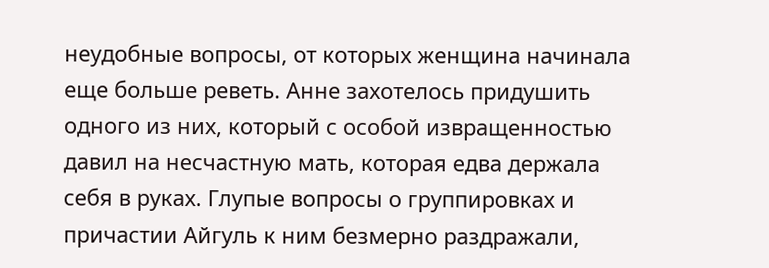неудобные вопросы, от которых женщина начинала еще больше реветь. Анне захотелось придушить одного из них, который с особой извращенностью давил на несчастную мать, которая едва держала себя в руках. Глупые вопросы о группировках и причастии Айгуль к ним безмерно раздражали,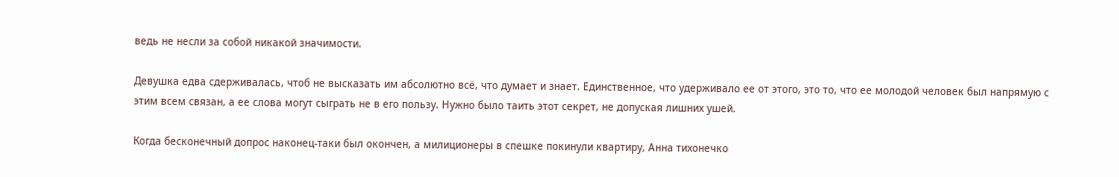ведь не несли за собой никакой значимости.

Девушка едва сдерживалась, чтоб не высказать им абсолютно всё, что думает и знает. Единственное, что удерживало ее от этого, это то, что ее молодой человек был напрямую с этим всем связан, а ее слова могут сыграть не в его пользу. Нужно было таить этот секрет, не допуская лишних ушей.

Когда бесконечный допрос наконец-таки был окончен, а милиционеры в спешке покинули квартиру, Анна тихонечко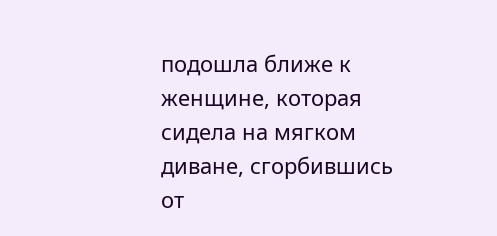подошла ближе к женщине, которая сидела на мягком диване, сгорбившись от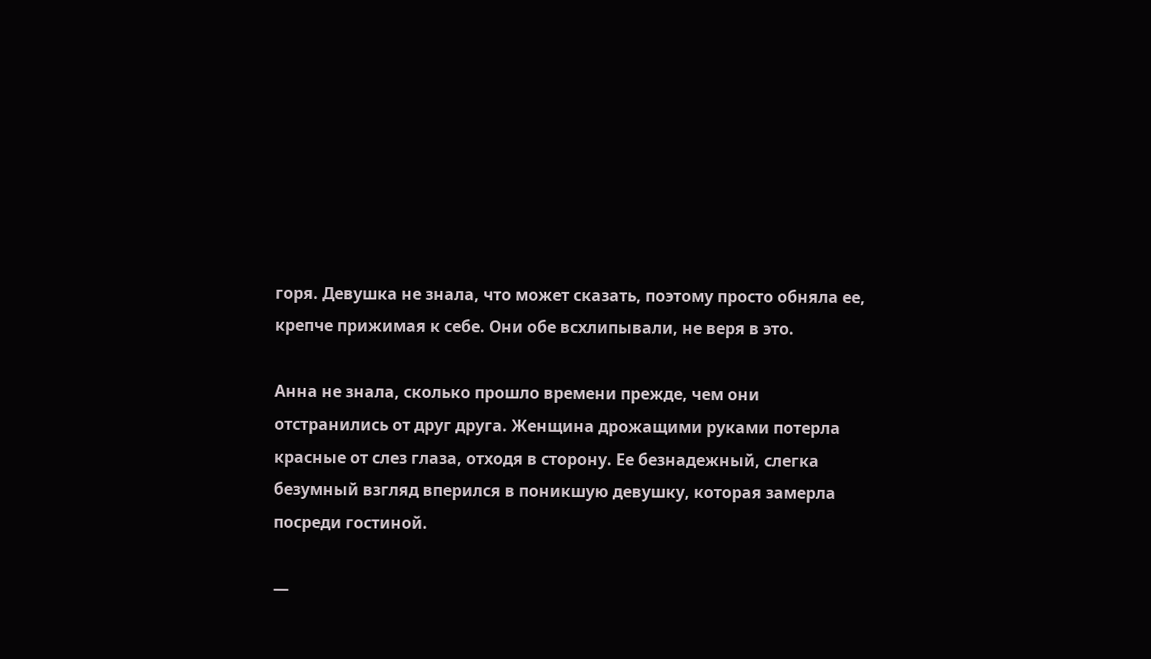горя. Девушка не знала, что может сказать, поэтому просто обняла ее, крепче прижимая к себе. Они обе всхлипывали, не веря в это.

Анна не знала, сколько прошло времени прежде, чем они отстранились от друг друга. Женщина дрожащими руками потерла красные от слез глаза, отходя в сторону. Ее безнадежный, слегка безумный взгляд вперился в поникшую девушку, которая замерла посреди гостиной.

—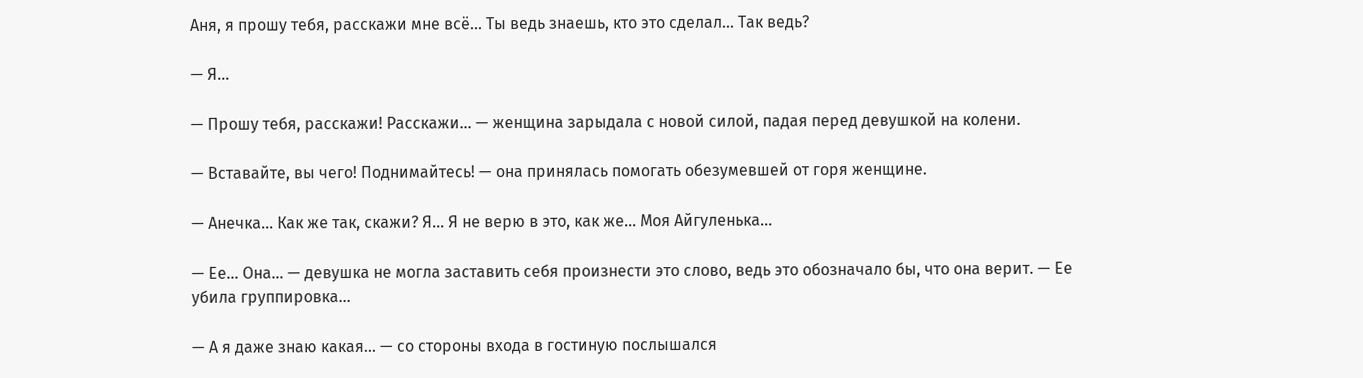Аня, я прошу тебя, расскажи мне всё... Ты ведь знаешь, кто это сделал... Так ведь?

— Я...

— Прошу тебя, расскажи! Расскажи... — женщина зарыдала с новой силой, падая перед девушкой на колени.

— Вставайте, вы чего! Поднимайтесь! — она принялась помогать обезумевшей от горя женщине.

— Анечка... Как же так, скажи? Я... Я не верю в это, как же... Моя Айгуленька...

— Ее... Она... — девушка не могла заставить себя произнести это слово, ведь это обозначало бы, что она верит. — Ее убила группировка...

— А я даже знаю какая... — со стороны входа в гостиную послышался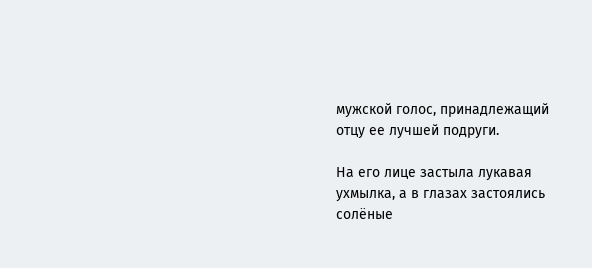мужской голос, принадлежащий отцу ее лучшей подруги.

На его лице застыла лукавая ухмылка, а в глазах застоялись солёные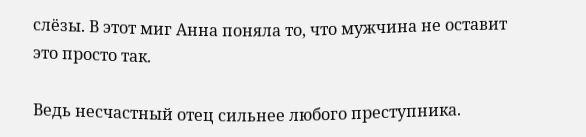слёзы. В этот миг Анна поняла то, что мужчина не оставит это просто так.

Ведь несчастный отец сильнее любого преступника.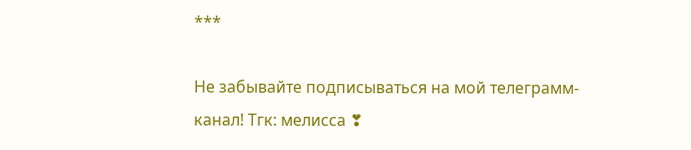***

Не забывайте подписываться на мой телеграмм-канал! Тгк: мелисса ❣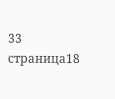33 страница18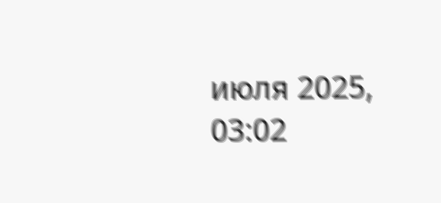июля 2025, 03:02